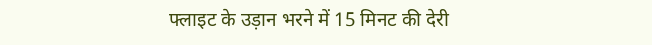फ्लाइट के उड़ान भरने में 15 मिनट की देरी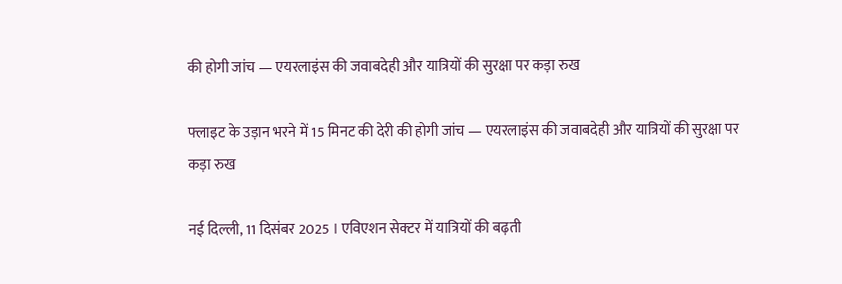की होगी जांच — एयरलाइंस की जवाबदेही और यात्रियों की सुरक्षा पर कड़ा रुख

फ्लाइट के उड़ान भरने में 15 मिनट की देरी की होगी जांच — एयरलाइंस की जवाबदेही और यात्रियों की सुरक्षा पर कड़ा रुख

नई दिल्ली, 11 दिसंबर 2025 । एविएशन सेक्टर में यात्रियों की बढ़ती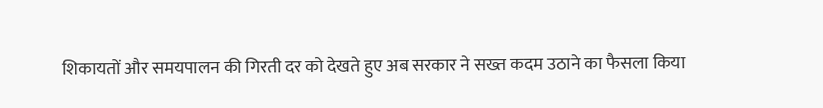शिकायतों और समयपालन की गिरती दर को देखते हुए अब सरकार ने सख्त कदम उठाने का फैसला किया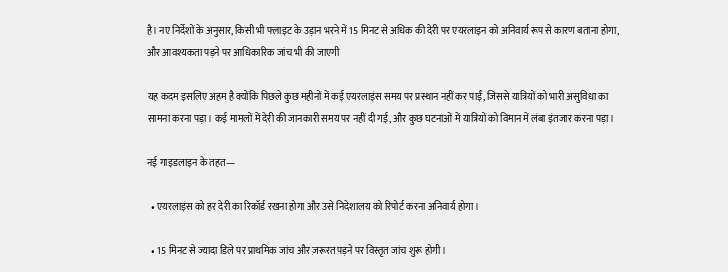है। नए निर्देशों के अनुसार, किसी भी फ्लाइट के उड़ान भरने में 15 मिनट से अधिक की देरी पर एयरलाइन को अनिवार्य रूप से कारण बताना होगा, और आवश्यकता पड़ने पर आधिकारिक जांच भी की जाएगी

यह कदम इसलिए अहम है क्योंकि पिछले कुछ महीनों में कई एयरलाइंस समय पर प्रस्थान नहीं कर पाईं, जिससे यात्रियों को भारी असुविधा का सामना करना पड़ा। कई मामलों में देरी की जानकारी समय पर नहीं दी गई, और कुछ घटनाओं में यात्रियों को विमान में लंबा इंतजार करना पड़ा।

नई गाइडलाइन के तहत—

  • एयरलाइंस को हर देरी का रिकॉर्ड रखना होगा और उसे निदेशालय को रिपोर्ट करना अनिवार्य होगा।

  • 15 मिनट से ज्यादा डिले पर प्राथमिक जांच और ज़रूरत पड़ने पर विस्तृत जांच शुरू होगी।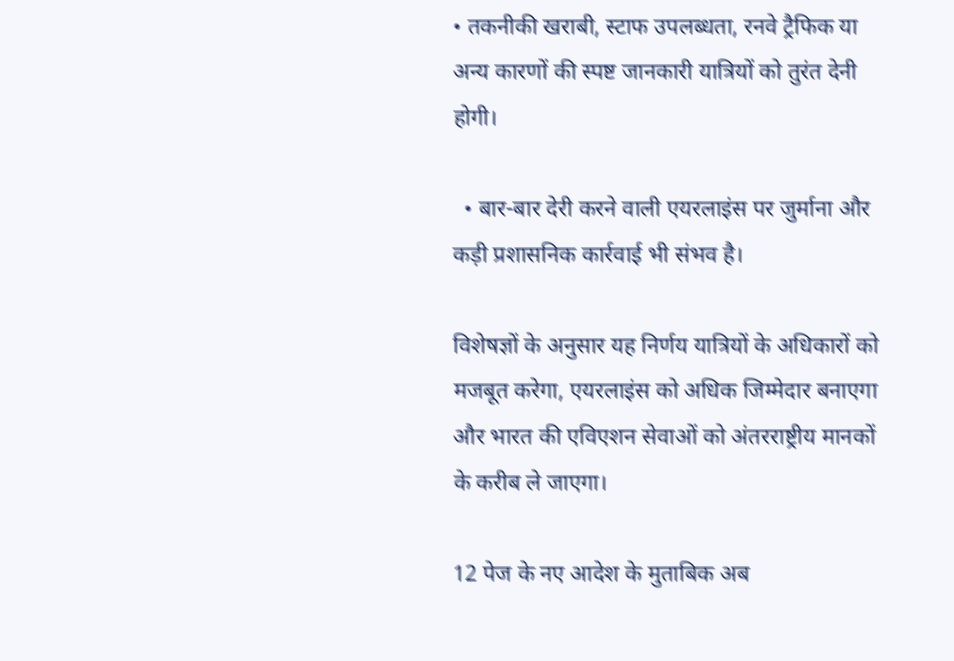• तकनीकी खराबी, स्टाफ उपलब्धता, रनवे ट्रैफिक या अन्य कारणों की स्पष्ट जानकारी यात्रियों को तुरंत देनी होगी।

  • बार-बार देरी करने वाली एयरलाइंस पर जुर्माना और कड़ी प्रशासनिक कार्रवाई भी संभव है।

विशेषज्ञों के अनुसार यह निर्णय यात्रियों के अधिकारों को मजबूत करेगा, एयरलाइंस को अधिक जिम्मेदार बनाएगा और भारत की एविएशन सेवाओं को अंतरराष्ट्रीय मानकों के करीब ले जाएगा।

12 पेज के नए आदेश के मुताबिक अब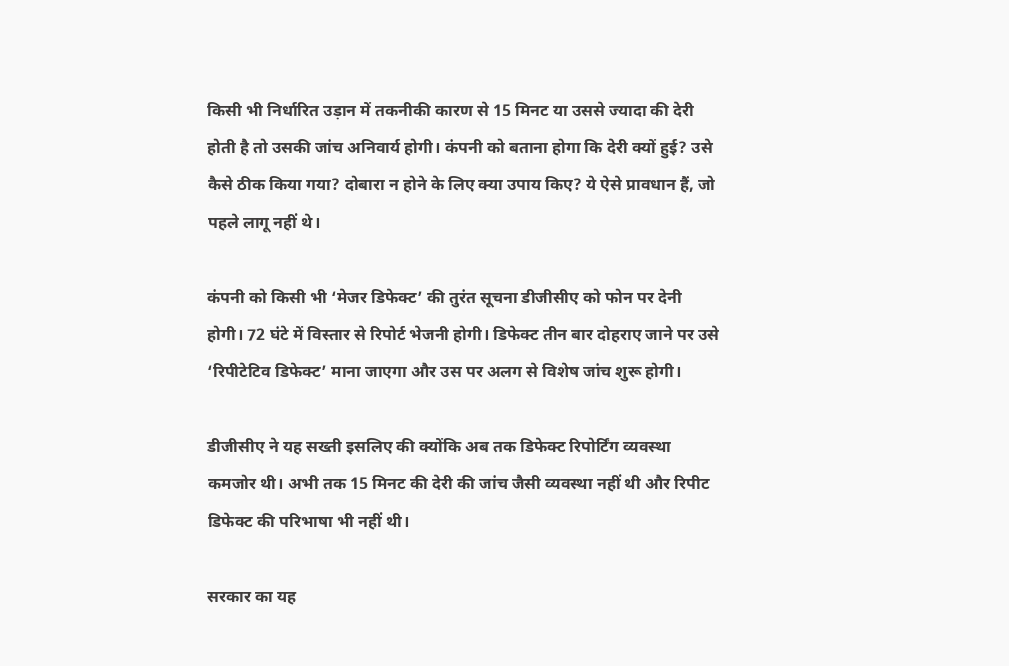किसी भी निर्धारित उड़ान में तकनीकी कारण से 15 मिनट या उससे ज्यादा की देरी होती है तो उसकी जांच अनिवार्य होगी। कंपनी को बताना होगा कि देरी क्यों हुई? उसे कैसे ठीक किया गया? दोबारा न होने के लिए क्या उपाय किए? ये ऐसे प्रावधान हैं, जो पहले लागू नहीं थे।

कंपनी को किसी भी ‘मेजर डिफेक्ट’ की तुरंत सूचना डीजीसीए को फोन पर देनी होगी। 72 घंटे में विस्तार से रिपोर्ट भेजनी होगी। डिफेक्ट तीन बार दोहराए जाने पर उसे ‘रिपीटेटिव डिफेक्ट’ माना जाएगा और उस पर अलग से विशेष जांच शुरू होगी।

डीजीसीए ने यह सख्ती इसलिए की क्योंकि अब तक डिफेक्ट रिपोर्टिंग व्यवस्था कमजोर थी। अभी तक 15 मिनट की देरी की जांच जैसी व्यवस्था नहीं थी और रिपीट डिफेक्ट की परिभाषा भी नहीं थी।

सरकार का यह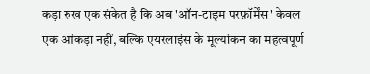कड़ा रुख एक संकेत है कि अब 'ऑन-टाइम परफ़ॉर्मेंस' केवल एक आंकड़ा नहीं, बल्कि एयरलाइंस के मूल्यांकन का महत्वपूर्ण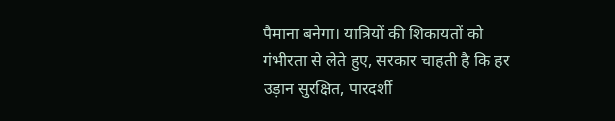पैमाना बनेगा। यात्रियों की शिकायतों को गंभीरता से लेते हुए, सरकार चाहती है कि हर उड़ान सुरक्षित, पारदर्शी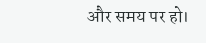और समय पर हो।